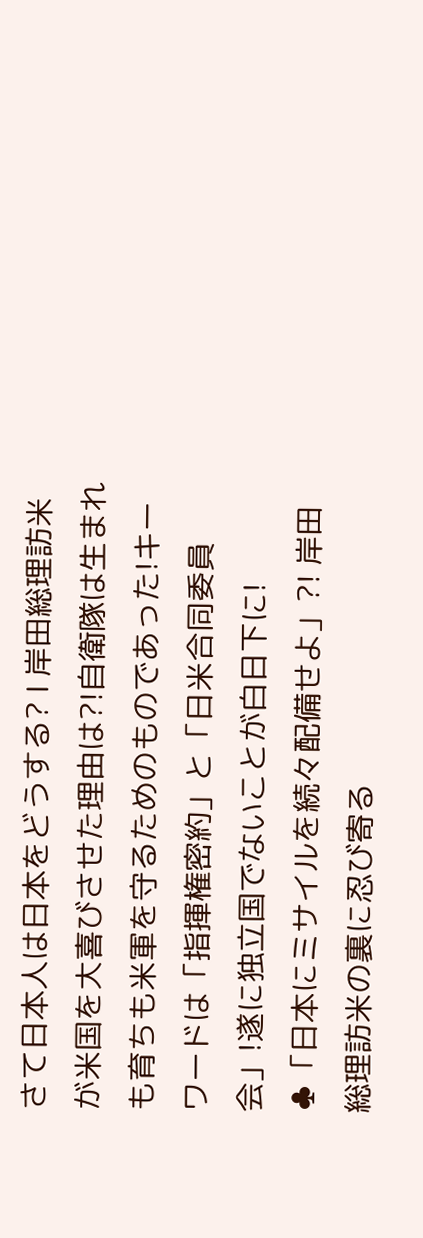さて日本人は日本をどうする? Ⅰ 岸田総理訪米が米国を大喜びさせた理由は?!自衛隊は生まれも育ちも米軍を守るためのものであった!キーワードは「指揮権密約」と「日米合同委員会」!遂に独立国でないことが白日下に!
♣「日本にミサイルを続々配備せよ」?! 岸田総理訪米の裏に忍び寄る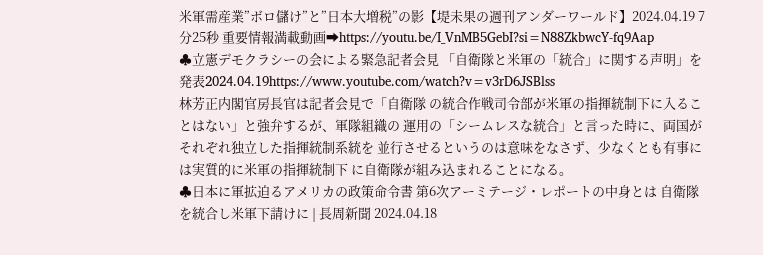米軍需産業”ボロ儲け”と”日本大増税”の影【堤未果の週刊アンダーワールド】2024.04.19 7分25秒 重要情報満載動画➡https://youtu.be/I_VnMB5GebI?si=N88ZkbwcY-fq9Aap
♣立憲デモクラシーの会による緊急記者会見 「自衛隊と米軍の「統合」に関する声明」を発表2024.04.19https://www.youtube.com/watch?v=v3rD6JSBlss
林芳正内閣官房長官は記者会見で「自衛隊 の統合作戦司令部が米軍の指揮統制下に入ることはない」と強弁するが、軍隊組織の 運用の「シームレスな統合」と言った時に、両国がそれぞれ独立した指揮統制系統を 並行させるというのは意味をなさず、少なくとも有事には実質的に米軍の指揮統制下 に自衛隊が組み込まれることになる。
♣日本に軍拡迫るアメリカの政策命令書 第6次アーミテージ・レポートの中身とは 自衛隊を統合し米軍下請けに | 長周新聞 2024.04.18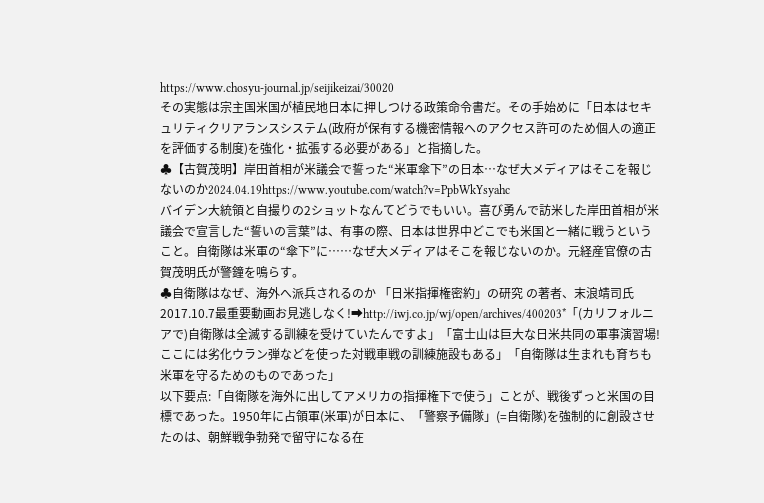https://www.chosyu-journal.jp/seijikeizai/30020
その実態は宗主国米国が植民地日本に押しつける政策命令書だ。その手始めに「日本はセキュリティクリアランスシステム(政府が保有する機密情報へのアクセス許可のため個人の適正を評価する制度)を強化・拡張する必要がある」と指摘した。
♣【古賀茂明】岸田首相が米議会で誓った“米軍傘下”の日本…なぜ大メディアはそこを報じないのか2024.04.19https://www.youtube.com/watch?v=PpbWkYsyahc
バイデン大統領と自撮りの2ショットなんてどうでもいい。喜び勇んで訪米した岸田首相が米議会で宣言した“誓いの言葉”は、有事の際、日本は世界中どこでも米国と一緒に戦うということ。自衛隊は米軍の“傘下”に……なぜ大メディアはそこを報じないのか。元経産官僚の古賀茂明氏が警鐘を鳴らす。
♣自衛隊はなぜ、海外へ派兵されるのか 「日米指揮権密約」の研究 の著者、末浪靖司氏2017.10.7最重要動画お見逃しなく!➡http://iwj.co.jp/wj/open/archives/400203*「(カリフォルニアで)自衛隊は全滅する訓練を受けていたんですよ」「富士山は巨大な日米共同の軍事演習場!ここには劣化ウラン弾などを使った対戦車戦の訓練施設もある」「自衛隊は生まれも育ちも米軍を守るためのものであった」
以下要点:「自衛隊を海外に出してアメリカの指揮権下で使う」ことが、戦後ずっと米国の目標であった。1950年に占領軍(米軍)が日本に、「警察予備隊」(=自衛隊)を強制的に創設させたのは、朝鮮戦争勃発で留守になる在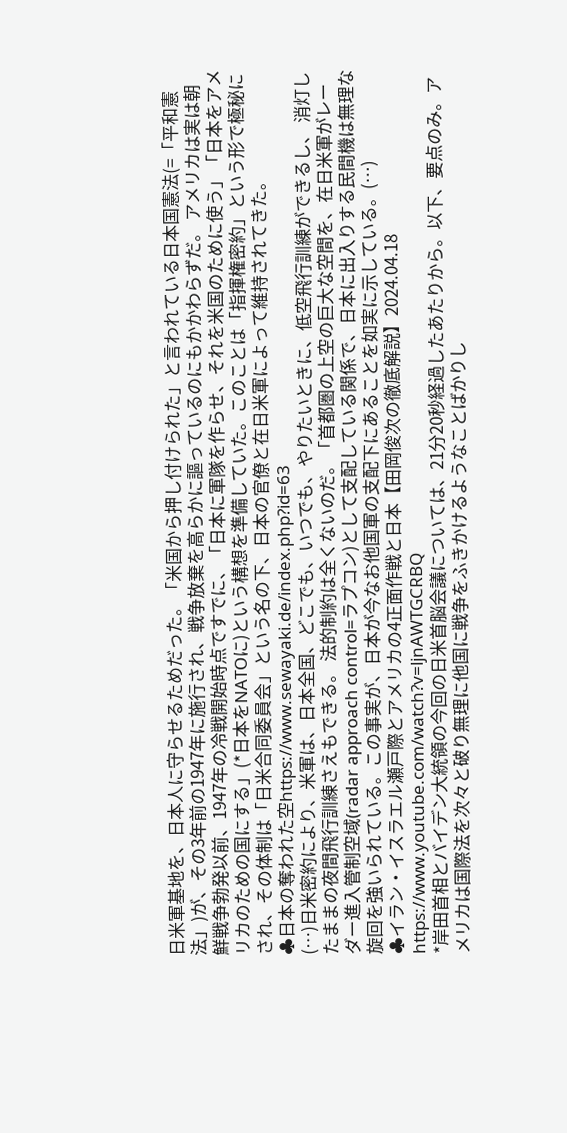日米軍基地を、日本人に守らせるためだった。「米国から押し付けられた」と言われている日本国憲法(=「平和憲法」)が、その3年前の1947年に施行され、戦争放棄を高らかに謳っているのにもかかわらずだ。 アメリカは実は朝鮮戦争勃発以前、1947年の冷戦開始時点ですでに、「日本に軍隊を作らせ、それを米国のために使う」「日本をアメリカのための国にする」(*日本をNATOに)という構想を準備していた。このことは「指揮権密約」という形で極秘にされ、その体制は「日米合同委員会」という名の下、日本の官僚と在日米軍によって維持されてきた。
♣日本の奪われた空https://www.sewayaki.de/index.php?id=63
(…)日米密約により、米軍は、日本全国、どこでも、いつでも、やりたいときに、低空飛行訓練ができるし、 消灯したままの夜間飛行訓練さえもできる。 法的制約は全くないのだ。「首都圏の上空の巨大な空間を、在日米軍がレーダー進入管制空域(radar approach control=ラプコン)として支配している関係で、日本に出入りする民間機は無理な旋回を強いられている。この事実が、日本が今なお他国軍の支配下にあることを如実に示している。(…)
♣イラン・イスラエル瀬戸際とアメリカの4正面作戦と日本【田岡俊次の徹底解説】2024.04.18 https://www.youtube.com/watch?v=ljnAWTGCRBQ
*岸田首相とバイデン大統領の今回の日米首脳会議については、21分20秒経過したあたりから。以下、要点のみ。アメリカは国際法を次々と破り無理に他国に戦争をふきかけるようなことばかりし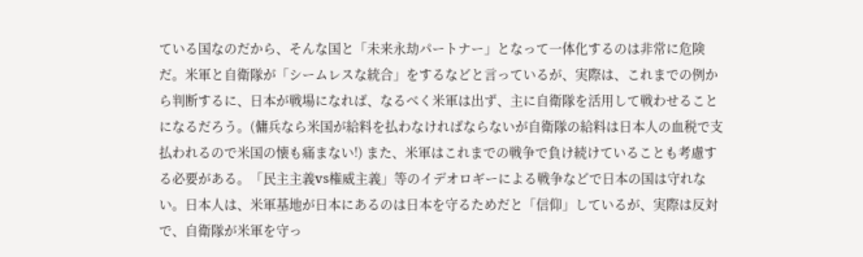ている国なのだから、そんな国と「未来永劫パートナー」となって一体化するのは非常に危険だ。米軍と自衛隊が「シームレスな統合」をするなどと言っているが、実際は、これまでの例から判断するに、日本が戦場になれば、なるべく米軍は出ず、主に自衛隊を活用して戦わせることになるだろう。(傭兵なら米国が給料を払わなければならないが自衛隊の給料は日本人の血税で支払われるので米国の懐も痛まない!) また、米軍はこれまでの戦争で負け続けていることも考慮する必要がある。「民主主義vs権威主義」等のイデオロギーによる戦争などで日本の国は守れない。日本人は、米軍基地が日本にあるのは日本を守るためだと「信仰」しているが、実際は反対で、自衛隊が米軍を守っ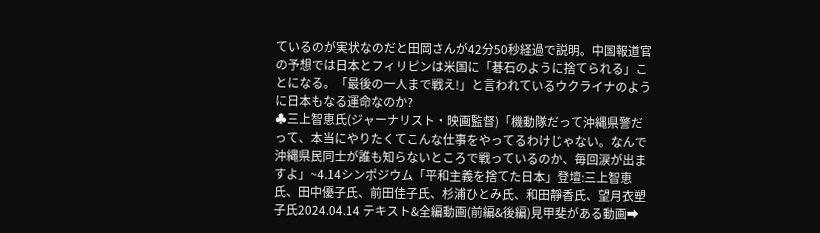ているのが実状なのだと田岡さんが42分50秒経過で説明。中国報道官の予想では日本とフィリピンは米国に「碁石のように捨てられる」ことになる。「最後の一人まで戦え!」と言われているウクライナのように日本もなる運命なのか?
♣三上智恵氏(ジャーナリスト・映画監督)「機動隊だって沖縄県警だって、本当にやりたくてこんな仕事をやってるわけじゃない。なんで沖縄県民同士が誰も知らないところで戦っているのか、毎回涙が出ますよ」~4.14シンポジウム「平和主義を捨てた日本」登壇:三上智恵氏、田中優子氏、前田佳子氏、杉浦ひとみ氏、和田靜香氏、望月衣塑子氏2024.04.14 テキスト&全編動画(前編&後編)見甲斐がある動画➡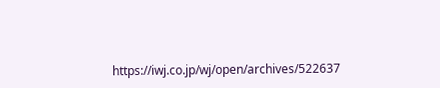https://iwj.co.jp/wj/open/archives/522637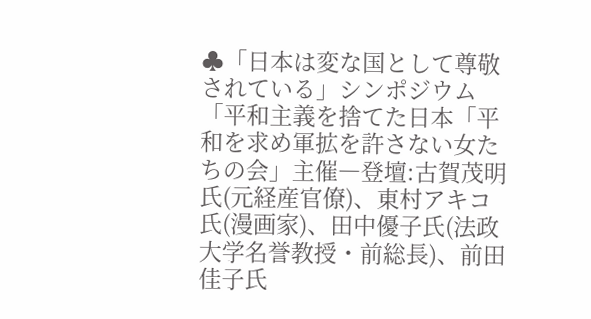♣「日本は変な国として尊敬されている」シンポジウム「平和主義を捨てた日本「平和を求め軍拡を許さない女たちの会」主催―登壇:古賀茂明氏(元経産官僚)、東村アキコ氏(漫画家)、田中優子氏(法政大学名誉教授・前総長)、前田佳子氏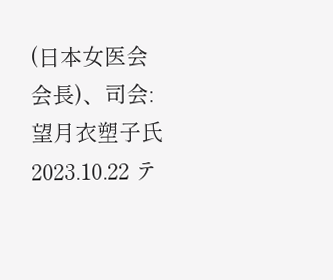(日本女医会会長)、司会:望月衣塑子氏2023.10.22 テ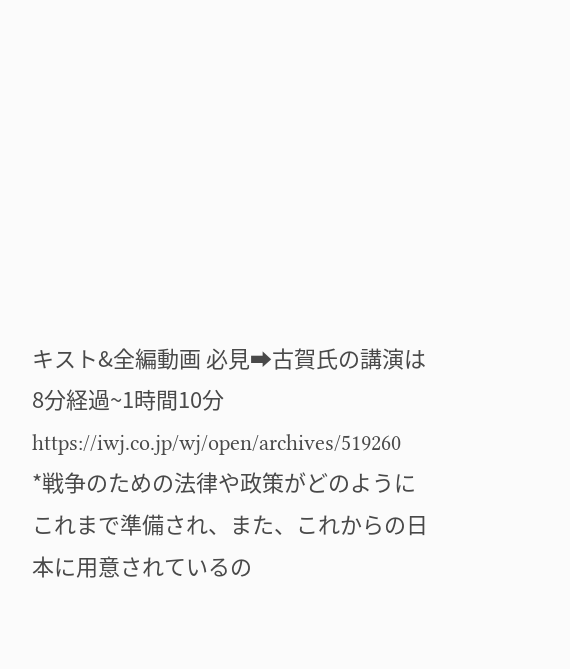キスト&全編動画 必見➡古賀氏の講演は8分経過~1時間10分https://iwj.co.jp/wj/open/archives/519260
*戦争のための法律や政策がどのようにこれまで準備され、また、これからの日本に用意されているの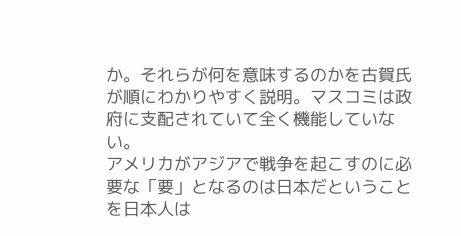か。それらが何を意味するのかを古賀氏が順にわかりやすく説明。マスコミは政府に支配されていて全く機能していない。
アメリカがアジアで戦争を起こすのに必要な「要」となるのは日本だということを日本人は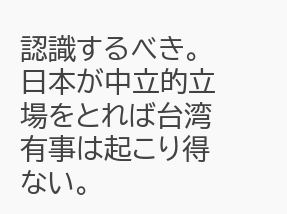認識するべき。日本が中立的立場をとれば台湾有事は起こり得ない。